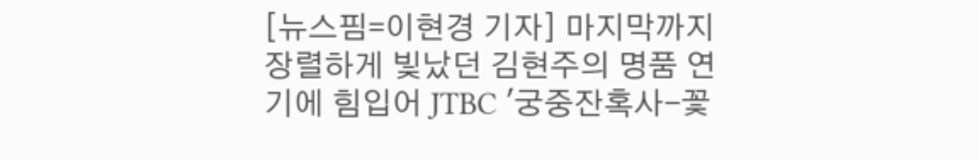[뉴스핌=이현경 기자] 마지막까지 장렬하게 빛났던 김현주의 명품 연기에 힘입어 JTBC '궁중잔혹사-꽃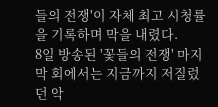들의 전쟁'이 자체 최고 시청률을 기록하며 막을 내렸다.
8일 방송된 '꽃들의 전쟁' 마지막 회에서는 지금까지 저질렀던 악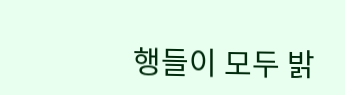행들이 모두 밝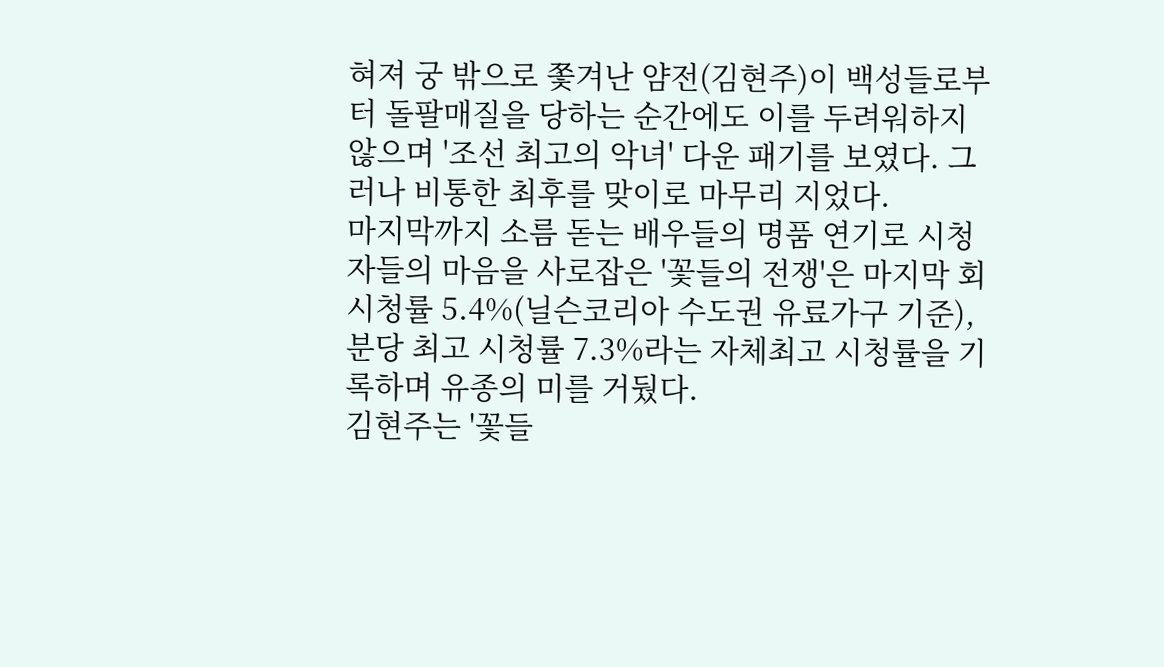혀져 궁 밖으로 쫓겨난 얌전(김현주)이 백성들로부터 돌팔매질을 당하는 순간에도 이를 두려워하지 않으며 '조선 최고의 악녀' 다운 패기를 보였다. 그러나 비통한 최후를 맞이로 마무리 지었다.
마지막까지 소름 돋는 배우들의 명품 연기로 시청자들의 마음을 사로잡은 '꽃들의 전쟁'은 마지막 회 시청률 5.4%(닐슨코리아 수도권 유료가구 기준), 분당 최고 시청률 7.3%라는 자체최고 시청률을 기록하며 유종의 미를 거뒀다.
김현주는 '꽃들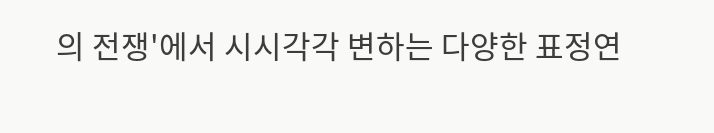의 전쟁'에서 시시각각 변하는 다양한 표정연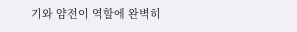기와 얌전이 역할에 완벽히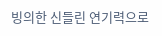빙의한 신들린 연기력으로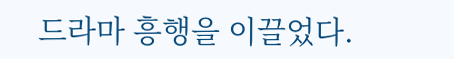드라마 흥행을 이끌었다.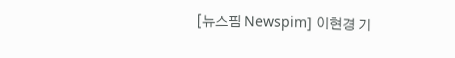[뉴스핌 Newspim] 이현경 기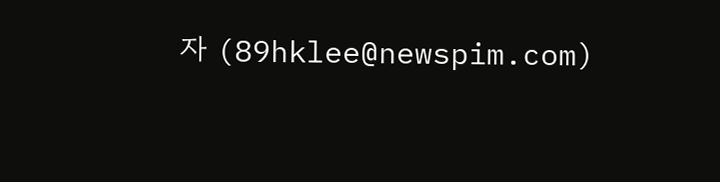자 (89hklee@newspim.com)